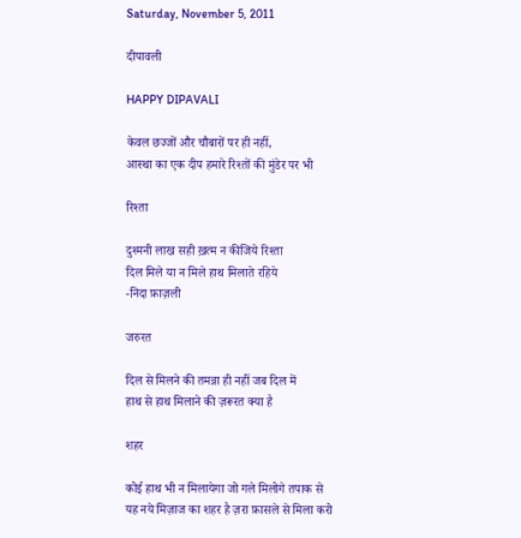Saturday, November 5, 2011

दीपावली

HAPPY DIPAVALI

केवल छज्जों और चौबारों पर ही नहीं,
आस्था का एक दीप हमारे रिश्तों की मुंडेर पर भी

रिश्ता

दुश्मनी लाख सही ख़त्म न कीजिये रिश्ता
दिल मिले या न मिले हाथ मिलाते रहिये
-निदा फ़ाज़ली

जरुरत

दिल से मिलने की तमन्ना ही नहीं जब दिल में
हाथ से हाथ मिलाने की ज़रूरत क्या है

शहर

कोई हाथ भी न मिलायेगा जो गले मिलोगे तपाक से
यह नये मिज़ाज का शहर है ज़रा फ़ासले से मिला करो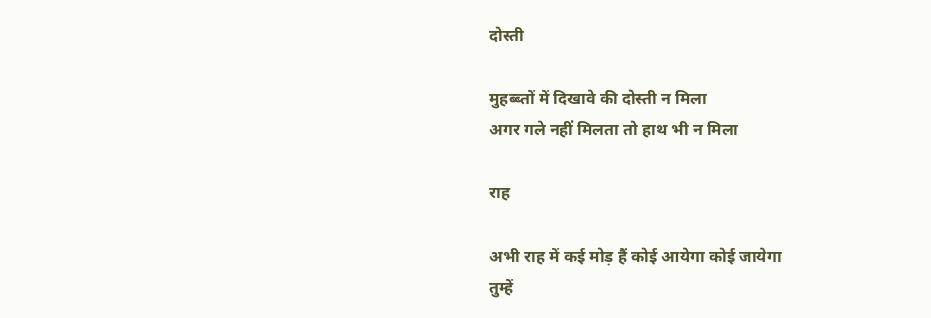दोस्ती

मुहब्ब्तों में दिखावे की दोस्ती न मिला
अगर गले नहीं मिलता तो हाथ भी न मिला

राह

अभी राह में कई मोड़ हैं कोई आयेगा कोई जायेगा
तुम्हें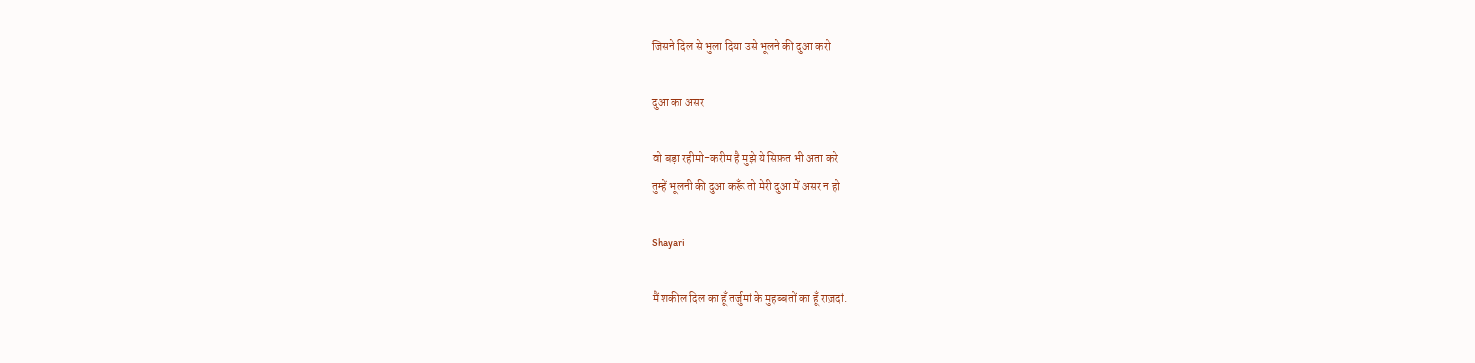जिसने दिल से भुला दिया उसे भूलने की दुआ करो

दुआ का असर

वो बड़ा रहीमो-करीम है मुझे ये सिफ़त भी अता करे
तुम्हें भूलनी की दुआ करूँ तो मेरी दुआ में असर न हो

Shayari

मैं शकील दिल का हूँ तर्जुमां के मुहब्बतों का हूँ राज़दां.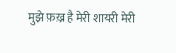मुझे फ़ख़्र है मेरी शायरी मेरी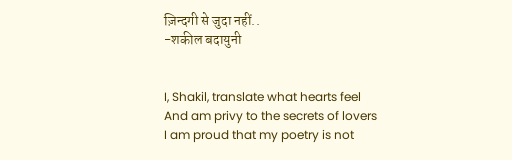ज़िन्दगी से जुदा नहीं..
-शकील बदायुनी


I, Shakil, translate what hearts feel
And am privy to the secrets of lovers
I am proud that my poetry is not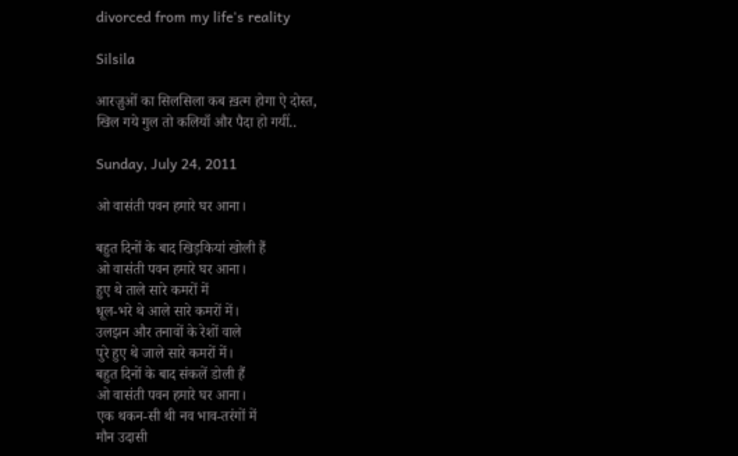divorced from my life's reality

Silsila

आरज़ुओं का सिलसिला कब ख़त्म होगा ऐ दोस्त,
खिल गये गुल तो कलियाँ और पैदा हो गयीं..

Sunday, July 24, 2011

ओ वासंती पवन हमारे घर आना।

बहुत दिनों के बाद खिड़कियां खोली हैं
ओ वासंती पवन हमारे घर आना।
हुए थे ताले सारे कमरों में
धूल-भरे थे आले सारे कमरों में।
उलझन और तनावों के रेशों वाले
पुरे हुए थे जाले सारे कमरों में।
बहुत दिनों के बाद संकलें डोली हैं
ओ वासंती पवन हमारे घर आना।
एक थकन-सी थी नव भाव-तरंगों में
मौन उदासी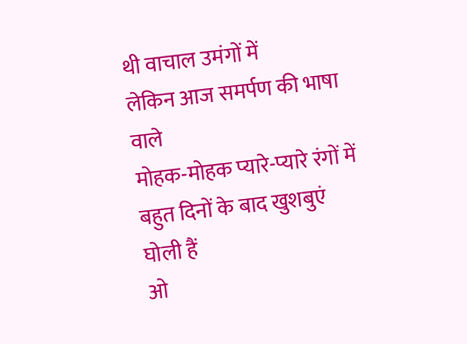थी वाचाल उमंगों में
लेकिन आज समर्पण की भाषा वाले
मोहक-मोहक प्यारे-प्यारे रंगों में
बहुत दिनों के बाद खुशबुएं घोली हैं
ओ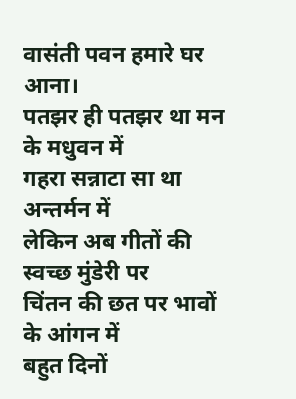वासंती पवन हमारे घर आना।
पतझर ही पतझर था मन के मधुवन में
गहरा सन्नाटा सा था अन्तर्मन में
लेकिन अब गीतों की स्वच्छ मुंडेरी पर
चिंतन की छत पर भावों के आंगन में
बहुत दिनों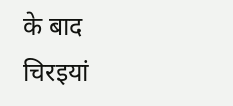के बाद चिरइयां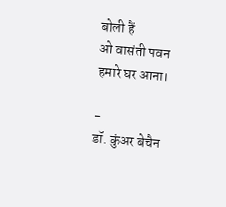बोली हैं
ओ वासंती पवन हमारे घर आना।

-
डॉ. कुंअर बेचैन